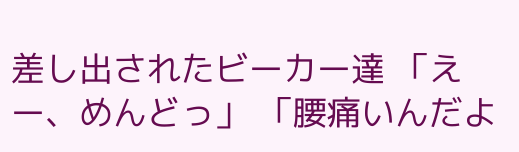差し出されたビーカー達 「えー、めんどっ」 「腰痛いんだよ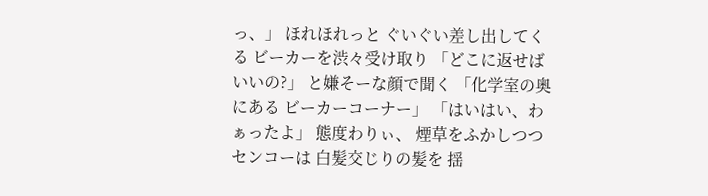っ、」 ほれほれっと ぐいぐい差し出してくる ビーカーを渋々受け取り 「どこに返せばいいの?」 と嫌そーな顔で聞く 「化学室の奥にある ビーカーコーナー」 「はいはい、わぁったよ」 態度わりぃ、 煙草をふかしつつセンコーは 白髪交じりの髪を 揺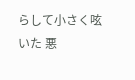らして小さく呟いた 悪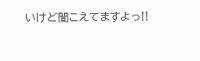いけど聞こえてますよっ!!